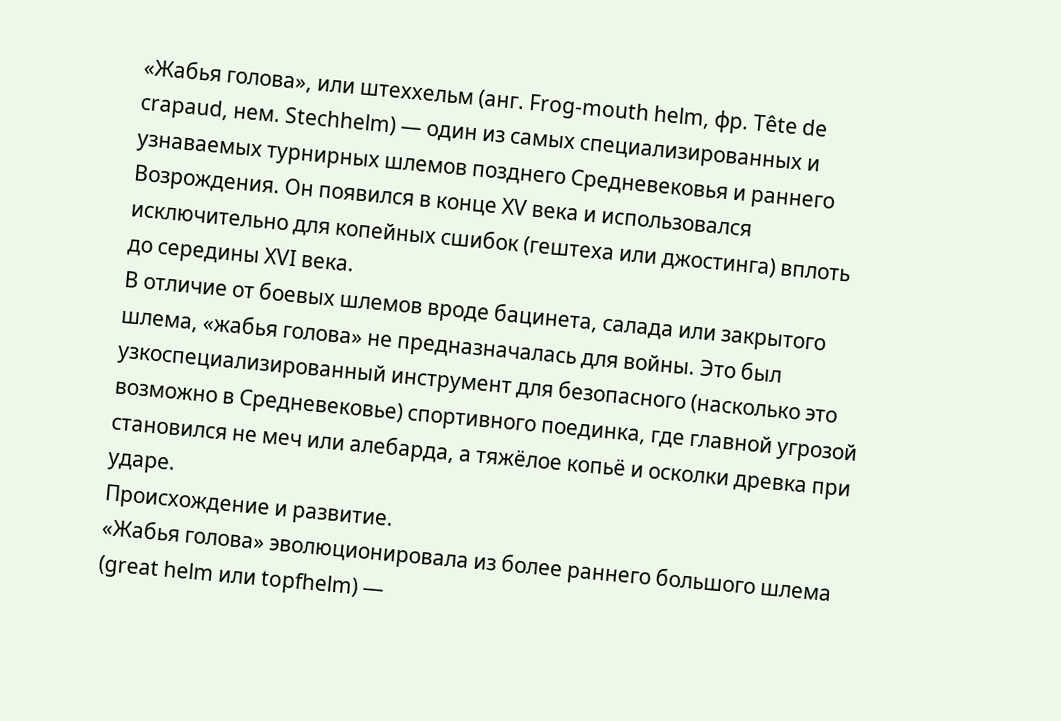«Жабья голова», или штеххельм (анг. Frog-mouth helm, фр. Tête de crapaud, нем. Stechhelm) — один из самых специализированных и узнаваемых турнирных шлемов позднего Средневековья и раннего Возрождения. Он появился в конце XV века и использовался исключительно для копейных сшибок (гештеха или джостинга) вплоть до середины XVI века.
В отличие от боевых шлемов вроде бацинета, салада или закрытого шлема, «жабья голова» не предназначалась для войны. Это был узкоспециализированный инструмент для безопасного (насколько это возможно в Средневековье) спортивного поединка, где главной угрозой становился не меч или алебарда, а тяжёлое копьё и осколки древка при ударе.
Происхождение и развитие.
«Жабья голова» эволюционировала из более раннего большого шлема (great helm или topfhelm) —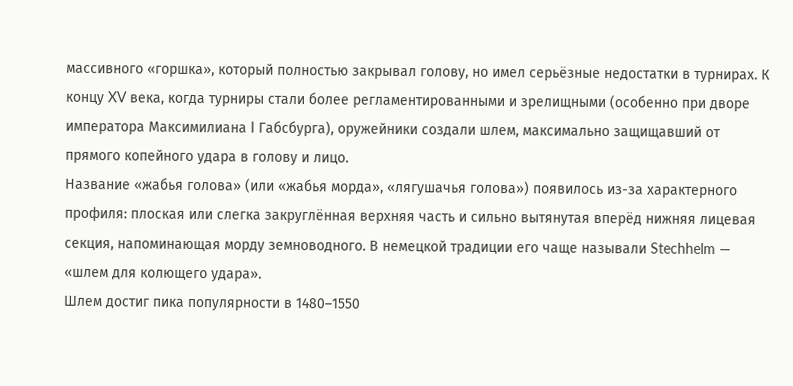массивного «горшка», который полностью закрывал голову, но имел серьёзные недостатки в турнирах. К концу XV века, когда турниры стали более регламентированными и зрелищными (особенно при дворе императора Максимилиана I Габсбурга), оружейники создали шлем, максимально защищавший от прямого копейного удара в голову и лицо.
Название «жабья голова» (или «жабья морда», «лягушачья голова») появилось из-за характерного профиля: плоская или слегка закруглённая верхняя часть и сильно вытянутая вперёд нижняя лицевая секция, напоминающая морду земноводного. В немецкой традиции его чаще называли Stechhelm — «шлем для колющего удара».
Шлем достиг пика популярности в 1480–1550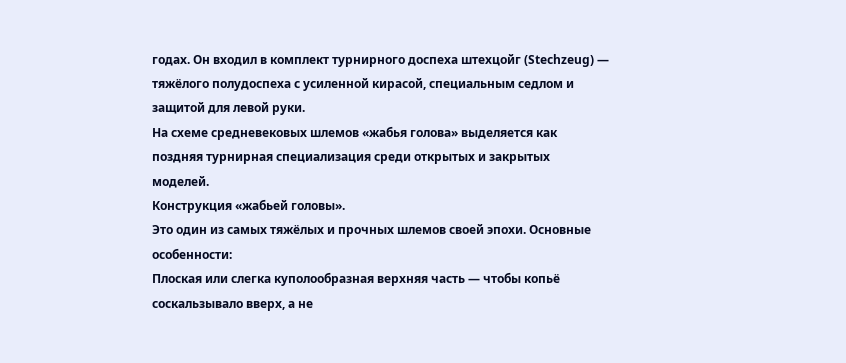годах. Он входил в комплект турнирного доспеха штехцойг (Stechzeug) — тяжёлого полудоспеха с усиленной кирасой, специальным седлом и защитой для левой руки.
На схеме средневековых шлемов «жабья голова» выделяется как поздняя турнирная специализация среди открытых и закрытых моделей.
Конструкция «жабьей головы».
Это один из самых тяжёлых и прочных шлемов своей эпохи. Основные особенности:
Плоская или слегка куполообразная верхняя часть — чтобы копьё соскальзывало вверх, а не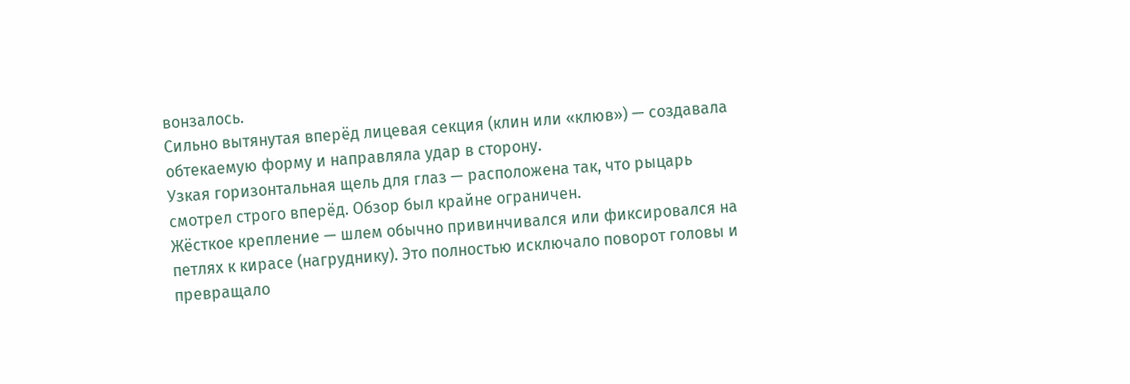вонзалось.
Сильно вытянутая вперёд лицевая секция (клин или «клюв») — создавала обтекаемую форму и направляла удар в сторону.
Узкая горизонтальная щель для глаз — расположена так, что рыцарь смотрел строго вперёд. Обзор был крайне ограничен.
Жёсткое крепление — шлем обычно привинчивался или фиксировался на петлях к кирасе (нагруднику). Это полностью исключало поворот головы и превращало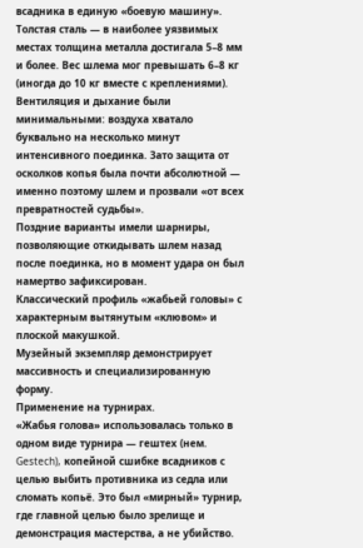всадника в единую «боевую машину».
Толстая сталь — в наиболее уязвимых местах толщина металла достигала 5–8 мм и более. Вес шлема мог превышать 6–8 кг (иногда до 10 кг вместе с креплениями).
Вентиляция и дыхание были минимальными: воздуха хватало буквально на несколько минут интенсивного поединка. Зато защита от осколков копья была почти абсолютной — именно поэтому шлем и прозвали «от всех превратностей судьбы».
Поздние варианты имели шарниры, позволяющие откидывать шлем назад после поединка, но в момент удара он был намертво зафиксирован.
Классический профиль «жабьей головы» с характерным вытянутым «клювом» и плоской макушкой.
Музейный экземпляр демонстрирует массивность и специализированную форму.
Применение на турнирах.
«Жабья голова» использовалась только в одном виде турнира — гештех (нем. Gestech), копейной сшибке всадников с целью выбить противника из седла или сломать копьё. Это был «мирный» турнир, где главной целью было зрелище и демонстрация мастерства, а не убийство.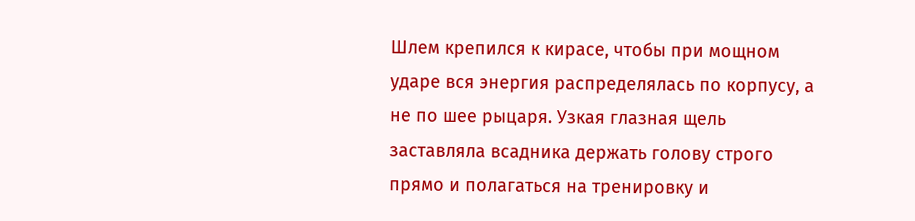Шлем крепился к кирасе, чтобы при мощном ударе вся энергия распределялась по корпусу, а не по шее рыцаря. Узкая глазная щель заставляла всадника держать голову строго прямо и полагаться на тренировку и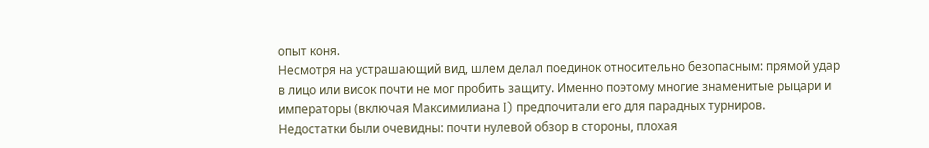опыт коня.
Несмотря на устрашающий вид, шлем делал поединок относительно безопасным: прямой удар в лицо или висок почти не мог пробить защиту. Именно поэтому многие знаменитые рыцари и императоры (включая Максимилиана I) предпочитали его для парадных турниров.
Недостатки были очевидны: почти нулевой обзор в стороны, плохая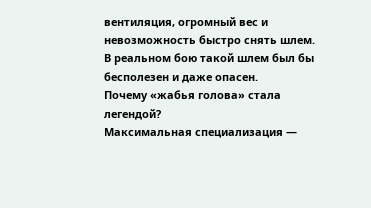вентиляция, огромный вес и невозможность быстро снять шлем. В реальном бою такой шлем был бы бесполезен и даже опасен.
Почему «жабья голова» стала легендой?
Максимальная специализация —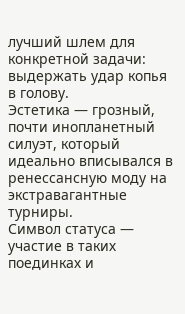лучший шлем для конкретной задачи: выдержать удар копья в голову.
Эстетика — грозный, почти инопланетный силуэт, который идеально вписывался в ренессансную моду на экстравагантные турниры.
Символ статуса — участие в таких поединках и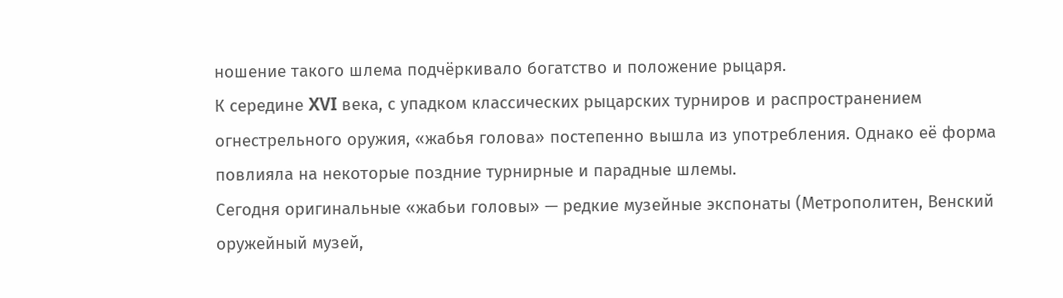ношение такого шлема подчёркивало богатство и положение рыцаря.
К середине XVI века, с упадком классических рыцарских турниров и распространением огнестрельного оружия, «жабья голова» постепенно вышла из употребления. Однако её форма повлияла на некоторые поздние турнирные и парадные шлемы.
Сегодня оригинальные «жабьи головы» — редкие музейные экспонаты (Метрополитен, Венский оружейный музей,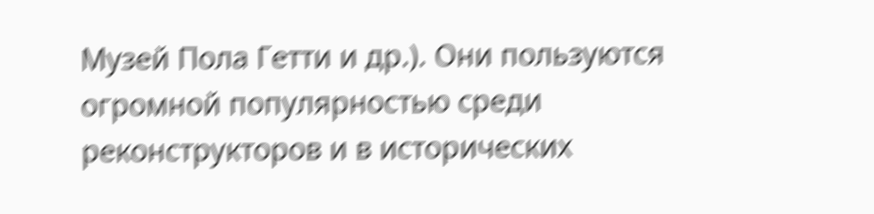Музей Пола Гетти и др.). Они пользуются огромной популярностью среди реконструкторов и в исторических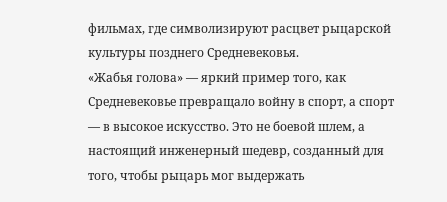фильмах, где символизируют расцвет рыцарской культуры позднего Средневековья.
«Жабья голова» — яркий пример того, как Средневековье превращало войну в спорт, а спорт — в высокое искусство. Это не боевой шлем, а настоящий инженерный шедевр, созданный для того, чтобы рыцарь мог выдержать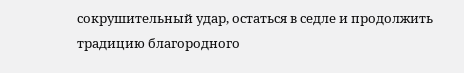сокрушительный удар, остаться в седле и продолжить традицию благородного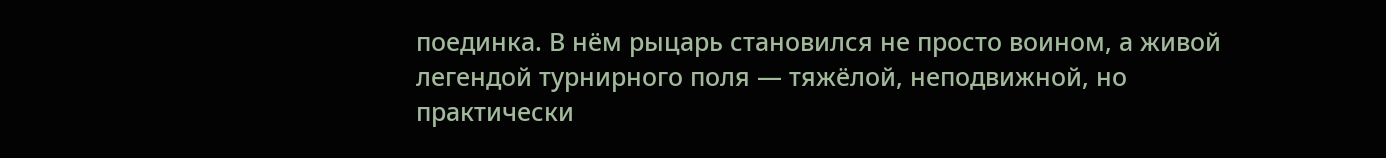поединка. В нём рыцарь становился не просто воином, а живой легендой турнирного поля — тяжёлой, неподвижной, но практически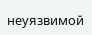неуязвимой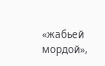«жабьей мордой»,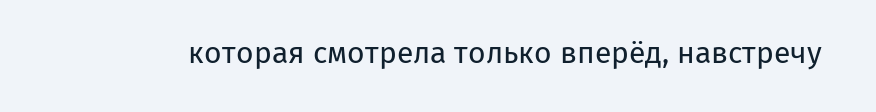которая смотрела только вперёд, навстречу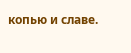копью и славе.